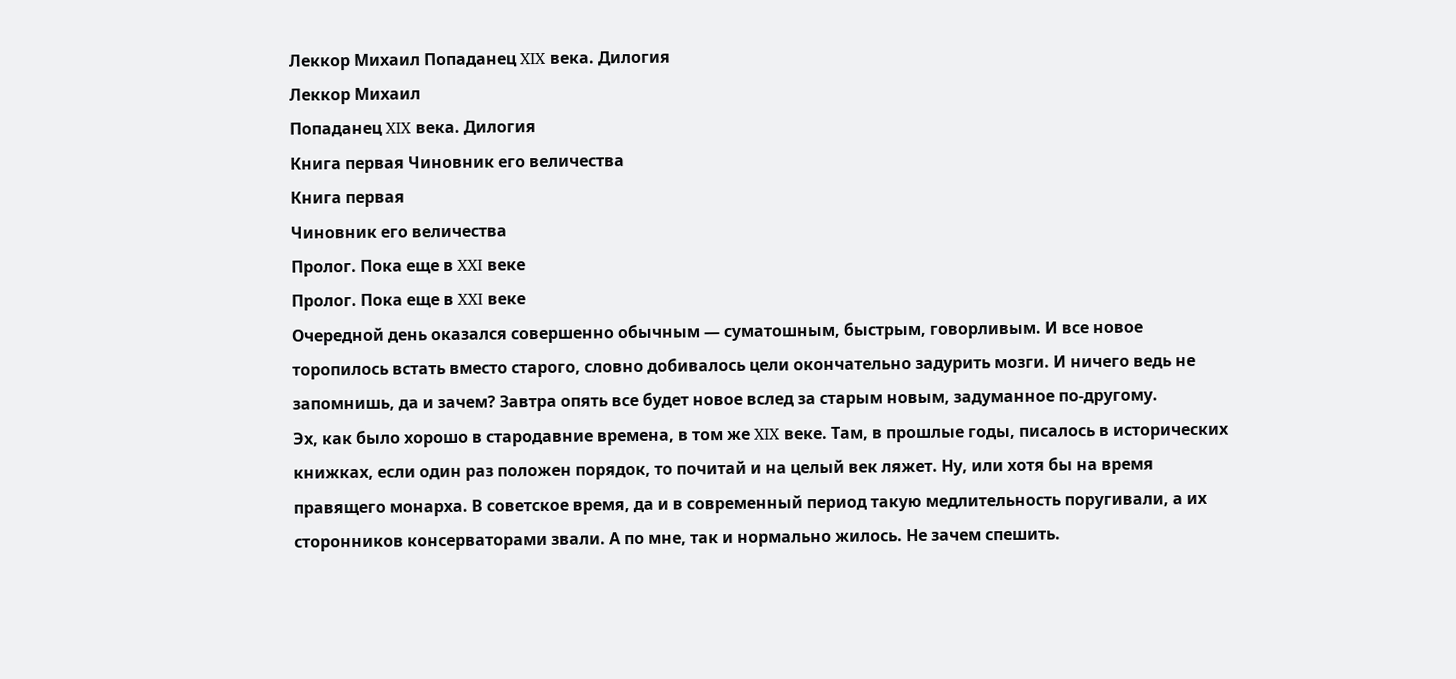Леккор Михаил Попаданец XIX века. Дилогия
Леккор Михаил
Попаданец XIX века. Дилогия
Книга первая Чиновник его величества
Книга первая
Чиновник его величества
Пролог. Пока еще в XXI веке
Пролог. Пока еще в XXI веке
Очередной день оказался совершенно обычным — суматошным, быстрым, говорливым. И все новое торопилось встать вместо старого, словно добивалось цели окончательно задурить мозги. И ничего ведь не запомнишь, да и зачем? Завтра опять все будет новое вслед за старым новым, задуманное по-другому.
Эх, как было хорошо в стародавние времена, в том же XIX веке. Там, в прошлые годы, писалось в исторических книжках, если один раз положен порядок, то почитай и на целый век ляжет. Ну, или хотя бы на время правящего монарха. В советское время, да и в современный период такую медлительность поругивали, а их сторонников консерваторами звали. А по мне, так и нормально жилось. Не зачем спешить.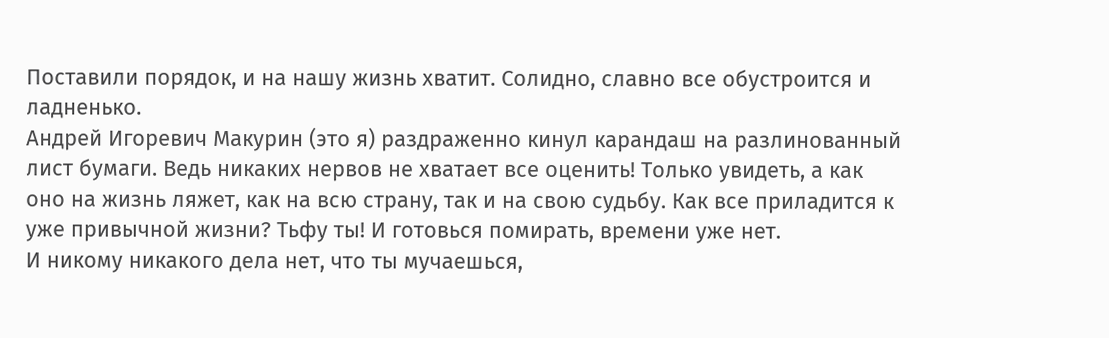Поставили порядок, и на нашу жизнь хватит. Солидно, славно все обустроится и ладненько.
Андрей Игоревич Макурин (это я) раздраженно кинул карандаш на разлинованный лист бумаги. Ведь никаких нервов не хватает все оценить! Только увидеть, а как оно на жизнь ляжет, как на всю страну, так и на свою судьбу. Как все приладится к уже привычной жизни? Тьфу ты! И готовься помирать, времени уже нет.
И никому никакого дела нет, что ты мучаешься,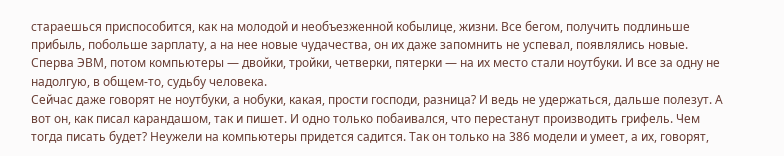стараешься приспособится, как на молодой и необъезженной кобылице, жизни. Все бегом, получить подлиньше прибыль, побольше зарплату, а на нее новые чудачества, он их даже запомнить не успевал, появлялись новые. Сперва ЭВМ, потом компьютеры — двойки, тройки, четверки, пятерки — на их место стали ноутбуки. И все за одну не надолгую, в общем-то, судьбу человека.
Сейчас даже говорят не ноутбуки, а нобуки, какая, прости господи, разница? И ведь не удержаться, дальше полезут. А вот он, как писал карандашом, так и пишет. И одно только побаивался, что перестанут производить грифель. Чем тогда писать будет? Неужели на компьютеры придется садится. Так он только на 386 модели и умеет, а их, говорят,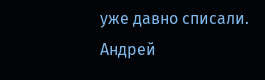уже давно списали.
Андрей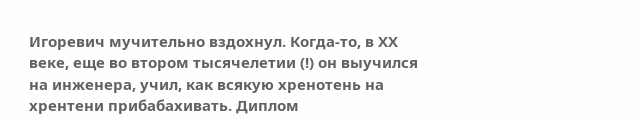Игоревич мучительно вздохнул. Когда-то, в ХХ веке, еще во втором тысячелетии (!) он выучился на инженера, учил, как всякую хренотень на хрентени прибабахивать. Диплом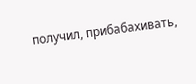получил, прибабахивать,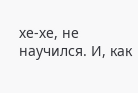хе-хе, не научился. И, как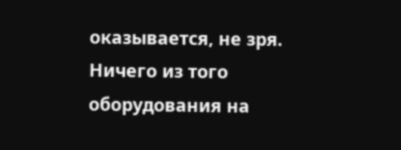оказывается, не зря. Ничего из того оборудования на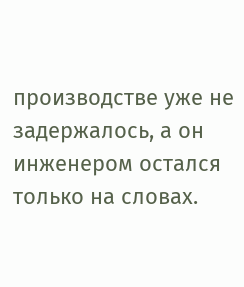производстве уже не задержалось, а он инженером остался только на словах.